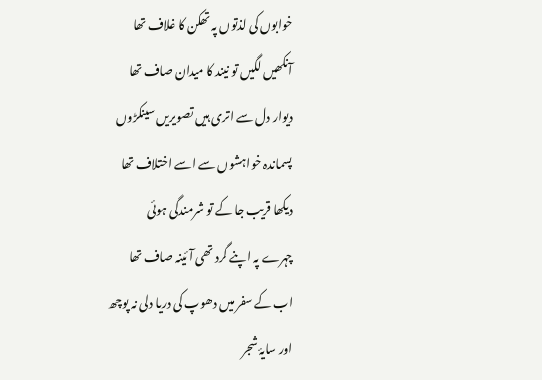خوابوں کی لذتوں پہ تھکن کا غلاف تھا
آنکھیں لگیں تو نیند کا میدان صاف تھا
دیوار دل سے اتری ہیں تصویریں سینکڑوں
پسماندہ خواہشوں سے اسے اختلاف تھا
دیکھا قریب جا کے تو شرمندگی ہوئی
چہرے پہ اپنے گرد تھی آئینہ صاف تھا
اب کے سفر میں دھوپ کی دریا دلی نہ پوچھ
اور سایۂ شجر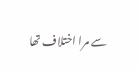سے مرا اختلاف تھا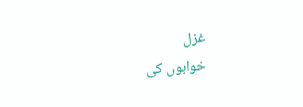غزل
خوابوں کی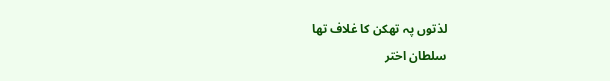لذتوں پہ تھکن کا غلاف تھا
سلطان اختر